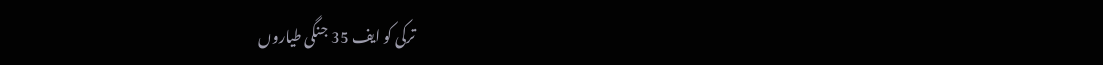ترکی کو ایف 35 جنگی طیاروں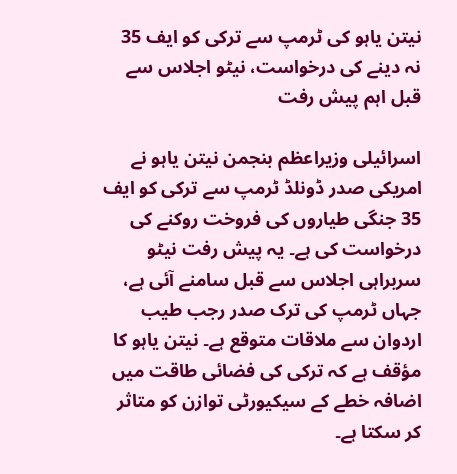نیتن یاہو کی ٹرمپ سے ترکی کو ایف 35 نہ دینے کی درخواست، نیٹو اجلاس سے قبل اہم پیش رفت

اسرائیلی وزیراعظم بنجمن نیتن یاہو نے امریکی صدر ڈونلڈ ٹرمپ سے ترکی کو ایف 35 جنگی طیاروں کی فروخت روکنے کی درخواست کی ہے۔ یہ پیش رفت نیٹو سربراہی اجلاس سے قبل سامنے آئی ہے، جہاں ٹرمپ کی ترک صدر رجب طیب اردوان سے ملاقات متوقع ہے۔ نیتن یاہو کا مؤقف ہے کہ ترکی کی فضائی طاقت میں اضافہ خطے کے سیکیورٹی توازن کو متاثر کر سکتا ہے۔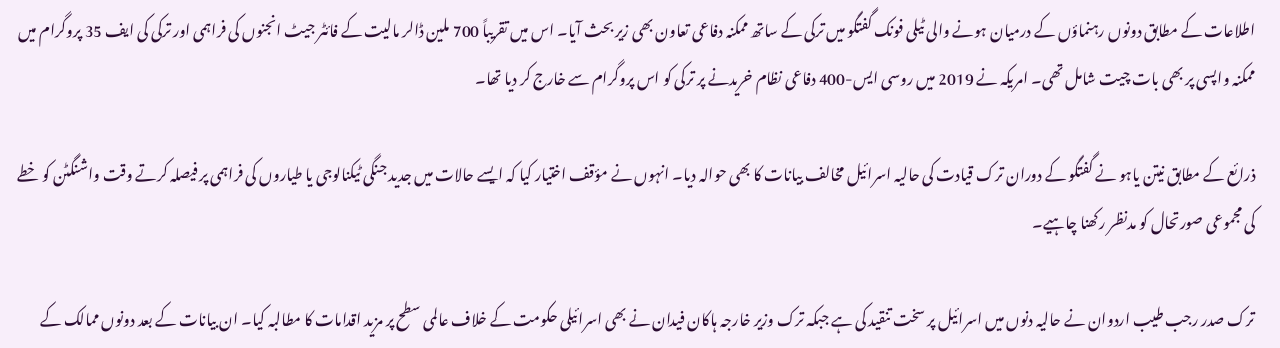اطلاعات کے مطابق دونوں رہنماؤں کے درمیان ہونے والی ٹیلی فونک گفتگو میں ترکی کے ساتھ ممکنہ دفاعی تعاون بھی زیر بحث آیا۔ اس میں تقریباً 700 ملین ڈالر مالیت کے فائٹر جیٹ انجنوں کی فراہمی اور ترکی کی ایف 35 پروگرام میں ممکنہ واپسی پر بھی بات چیت شامل تھی۔ امریکہ نے 2019 میں روسی ایس-400 دفاعی نظام خریدنے پر ترکی کو اس پروگرام سے خارج کر دیا تھا۔

ذرائع کے مطابق نیتن یاہو نے گفتگو کے دوران ترک قیادت کی حالیہ اسرائیل مخالف بیانات کا بھی حوالہ دیا۔ انہوں نے مؤقف اختیار کیا کہ ایسے حالات میں جدید جنگی ٹیکنالوجی یا طیاروں کی فراہمی پر فیصلہ کرتے وقت واشنگٹن کو خطے کی مجموعی صورتحال کو مدنظر رکھنا چاہیے۔

ترک صدر رجب طیب اردوان نے حالیہ دنوں میں اسرائیل پر سخت تنقید کی ہے جبکہ ترک وزیر خارجہ ہاکان فیدان نے بھی اسرائیلی حکومت کے خلاف عالمی سطح پر مزید اقدامات کا مطالبہ کیا۔ ان بیانات کے بعد دونوں ممالک کے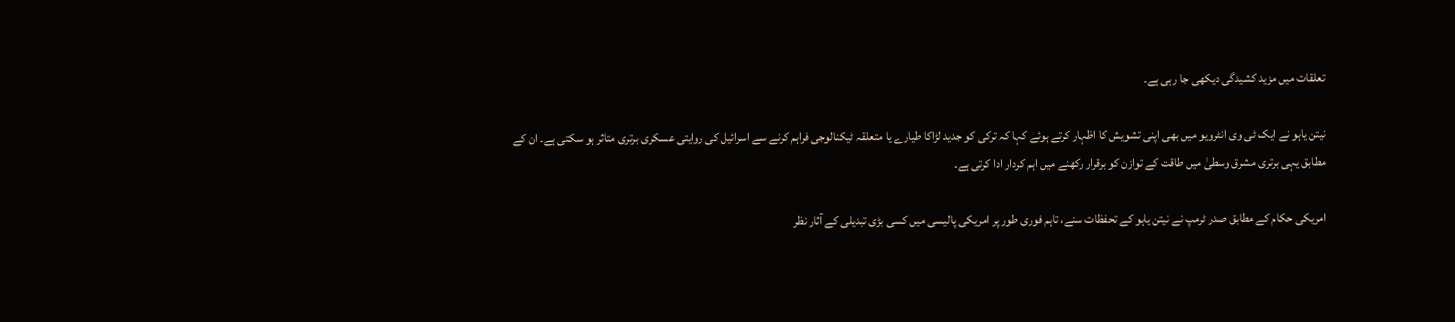تعلقات میں مزید کشیدگی دیکھی جا رہی ہے۔

نیتن یاہو نے ایک ٹی وی انٹرویو میں بھی اپنی تشویش کا اظہار کرتے ہوئے کہا کہ ترکی کو جدید لڑاکا طیارے یا متعلقہ ٹیکنالوجی فراہم کرنے سے اسرائیل کی روایتی عسکری برتری متاثر ہو سکتی ہے۔ ان کے مطابق یہی برتری مشرق وسطیٰ میں طاقت کے توازن کو برقرار رکھنے میں اہم کردار ادا کرتی ہے۔

امریکی حکام کے مطابق صدر ٹرمپ نے نیتن یاہو کے تحفظات سنے، تاہم فوری طور پر امریکی پالیسی میں کسی بڑی تبدیلی کے آثار نظر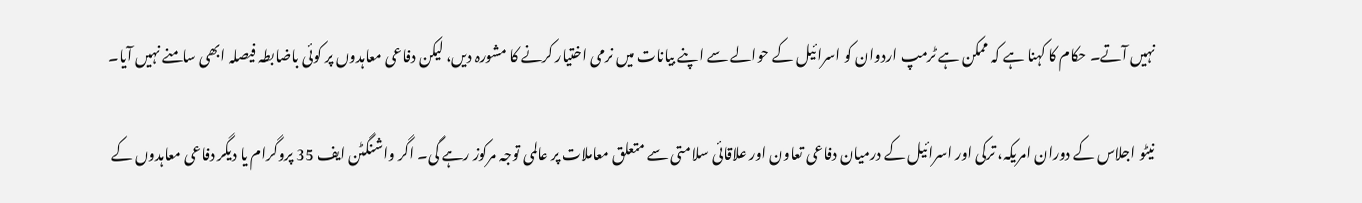نہیں آتے۔ حکام کا کہنا ہے کہ ممکن ہے ٹرمپ اردوان کو اسرائیل کے حوالے سے اپنے بیانات میں نرمی اختیار کرنے کا مشورہ دیں، لیکن دفاعی معاہدوں پر کوئی باضابطہ فیصلہ ابھی سامنے نہیں آیا۔

نیٹو اجلاس کے دوران امریکہ، ترکی اور اسرائیل کے درمیان دفاعی تعاون اور علاقائی سلامتی سے متعلق معاملات پر عالمی توجہ مرکوز رہے گی۔ اگر واشنگٹن ایف 35 پروگرام یا دیگر دفاعی معاہدوں کے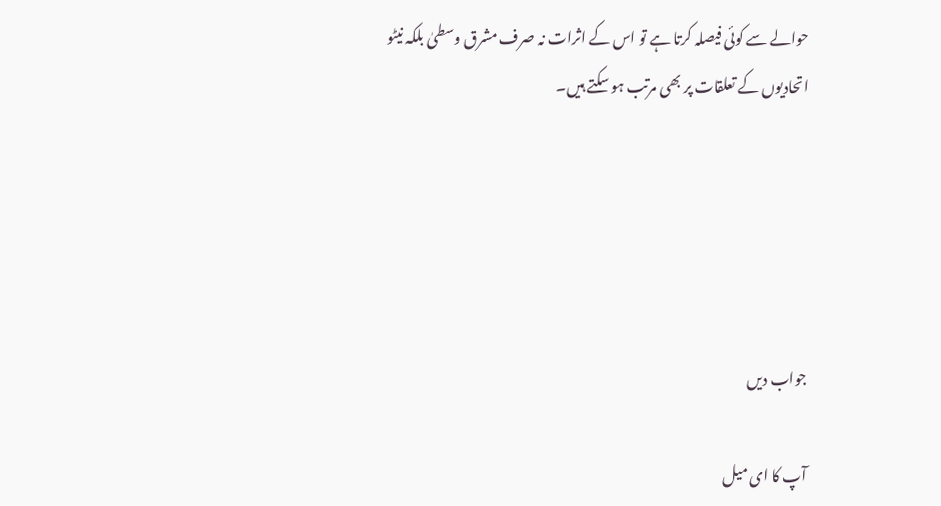حوالے سے کوئی فیصلہ کرتا ہے تو اس کے اثرات نہ صرف مشرق وسطیٰ بلکہ نیٹو اتحادیوں کے تعلقات پر بھی مرتب ہو سکتے ہیں۔





جواب دیں

آپ کا ای میل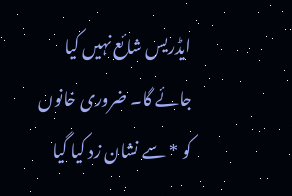ایڈریس شائع نہیں کیا جائے گا۔ ضروری خانوں کو * سے نشان زد کیا گیا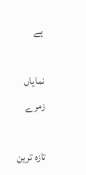ہے

نمایاں زمرے

تازہ ترین